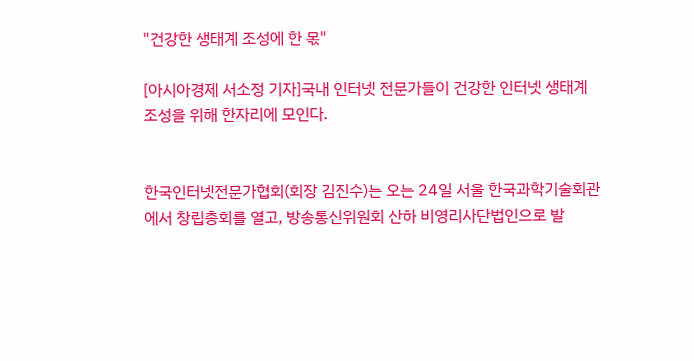"건강한 생태계 조성에 한 몫"

[아시아경제 서소정 기자]국내 인터넷 전문가들이 건강한 인터넷 생태계 조성을 위해 한자리에 모인다.


한국인터넷전문가협회(회장 김진수)는 오는 24일 서울 한국과학기술회관에서 창립총회를 열고, 방송통신위원회 산하 비영리사단법인으로 발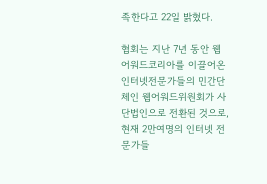족한다고 22일 밝혔다.

협회는 지난 7년 동안 웹어워드코리아를 이끌어온 인터넷전문가들의 민간단체인 웹어워드위원회가 사단법인으로 전환된 것으로, 현재 2만여명의 인터넷 전문가들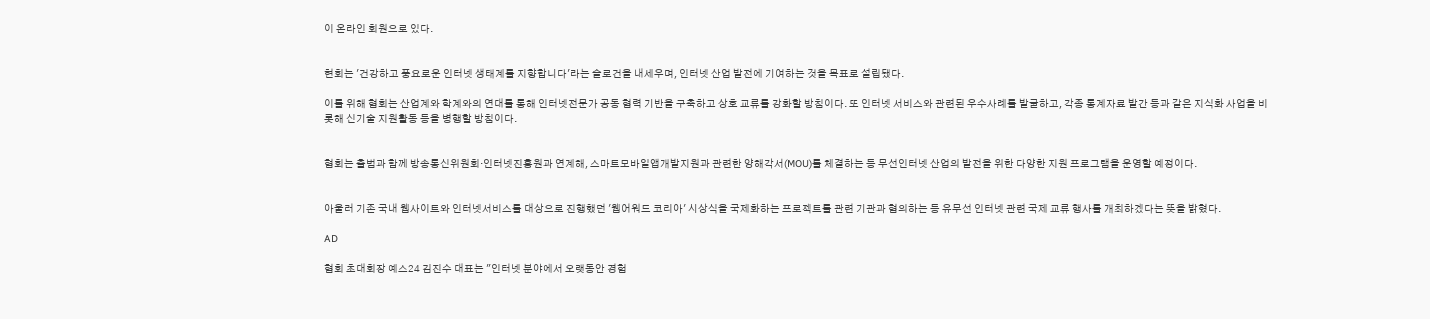이 온라인 회원으로 있다.


현회는 '건강하고 풍요로운 인터넷 생태계를 지향합니다'라는 슬로건을 내세우며, 인터넷 산업 발전에 기여하는 것을 목표로 설립됐다.

이를 위해 협회는 산업계와 학계와의 연대를 통해 인터넷전문가 공동 협력 기반을 구축하고 상호 교류를 강화할 방침이다. 또 인터넷 서비스와 관련된 우수사례를 발굴하고, 각종 통계자료 발간 등과 같은 지식화 사업을 비롯해 신기술 지원활동 등을 병행할 방침이다.


협회는 출범과 함께 방송통신위원회·인터넷진흥원과 연계해, 스마트모바일앱개발지원과 관련한 양해각서(MOU)를 체결하는 등 무선인터넷 산업의 발전을 위한 다양한 지원 프로그램을 운영할 예정이다.


아울러 기존 국내 웹사이트와 인터넷서비스를 대상으로 진행했던 '웹어워드 코리아' 시상식을 국제화하는 프로젝트를 관련 기관과 협의하는 등 유무선 인터넷 관련 국제 교류 행사를 개최하겠다는 뜻을 밝혔다.

AD

협회 초대회장 예스24 김진수 대표는 "인터넷 분야에서 오랫동안 경험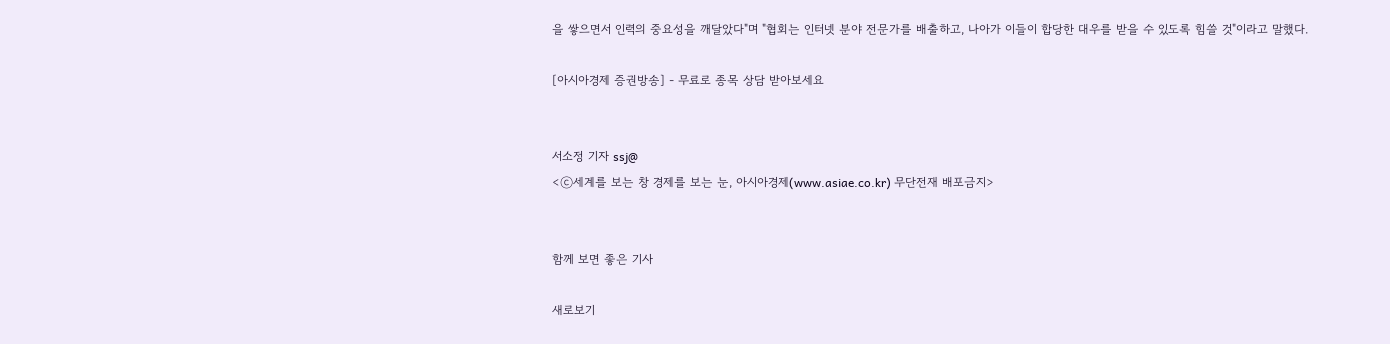을 쌓으면서 인력의 중요성을 깨달았다"며 "협회는 인터넷 분야 전문가를 배출하고, 나아가 이들이 합당한 대우를 받을 수 있도록 힘쓸 것"이라고 말했다.

[아시아경제 증권방송] - 무료로 종목 상담 받아보세요


서소정 기자 ssj@
<ⓒ세계를 보는 창 경제를 보는 눈, 아시아경제(www.asiae.co.kr) 무단전재 배포금지>


함께 보면 좋은 기사

새로보기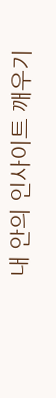내 안의 인사이트 깨우기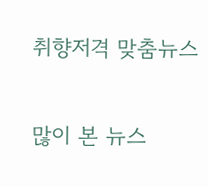취향저격 맞춤뉴스

많이 본 뉴스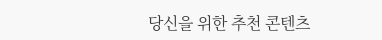당신을 위한 추천 콘텐츠